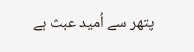پتھر سے اُمید عبث ہے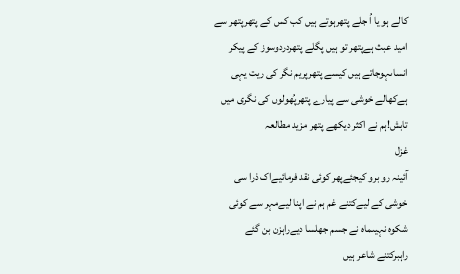کالے ہو یا اُ جلے پتھرہوتے ہیں کب کس کے پتھرپتھر سے امید عبث ہےپتھر تو ہیں پگلے پتھردردوسوز کے پیکر انساںہوجاتے ہیں کیسے پتھرپریم نگر کی ریت یہی ہےکھالے خوشی سے پیارے پتھرپُھولوں کی نگری میں تابش!ہم نے اکثر دیکھے پتھر مزید مطالعہ
غزل
آئینہ رو برو کیجئےپھر کوئی نقد فرمائیےاک ذرا سی خوشی کے لیےکتنے غم ہم نے اپنا لیےمہر سے کوئی شکوہ نہیںماہ نے جسم جھلسا دیےراہزن بن گئے راہبرکتنے شاعر ہیں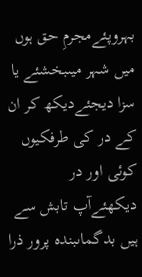بہروپئےمجرمِ حق ہوں میں شہر میںبخشئے یا سزا دیجئےدیکھ کر ان کے در کی طرفکیوں کوئی اور در دیکھئےآپ تابش سے ہیں بدگماںبندہ پرور ذرا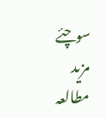سوچئے مزید مطالعہ